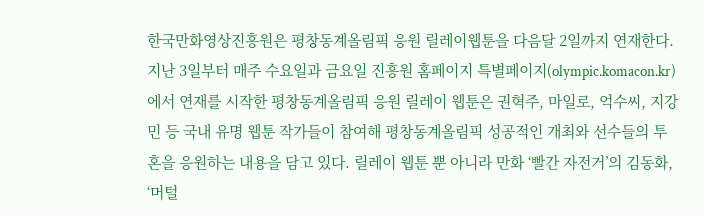한국만화영상진흥원은 평창동계올림픽 응원 릴레이웹툰을 다음달 2일까지 연재한다. 지난 3일부터 매주 수요일과 금요일 진흥원 홈페이지 특별페이지(olympic.komacon.kr)에서 연재를 시작한 평창동계올림픽 응원 릴레이 웹툰은 권혁주, 마일로, 억수씨, 지강민 등 국내 유명 웹툰 작가들이 참여해 평창동계올림픽 성공적인 개최와 선수들의 투혼을 응원하는 내용을 담고 있다. 릴레이 웹툰 뿐 아니라 만화 ‘빨간 자전거’의 김동화, ‘머털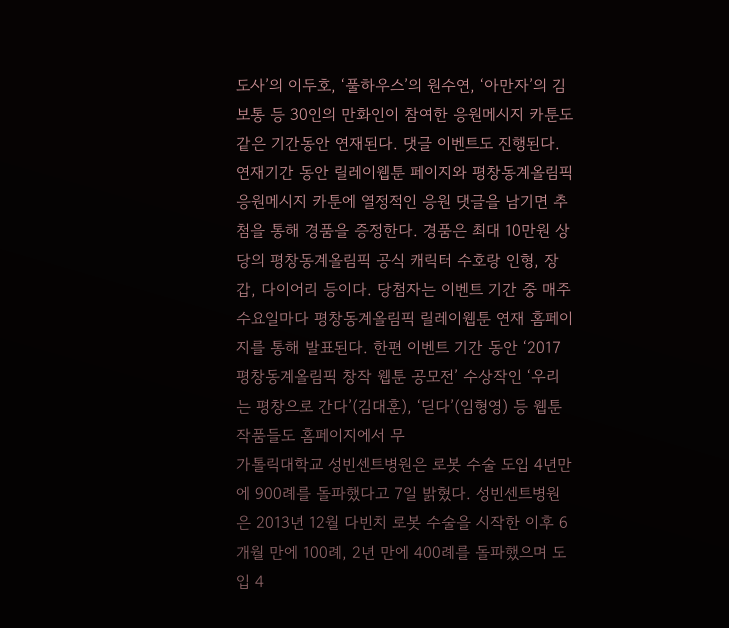도사’의 이두호, ‘풀하우스’의 원수연, ‘아만자’의 김보통 등 30인의 만화인이 참여한 응원메시지 카툰도 같은 기간동안 연재된다. 댓글 이벤트도 진행된다. 연재기간 동안 릴레이웹툰 페이지와 평창동계올림픽 응원메시지 카툰에 열정적인 응원 댓글을 남기면 추첨을 통해 경품을 증정한다. 경품은 최대 10만원 상당의 평창동계올림픽 공식 캐릭터 수호랑 인형, 장갑, 다이어리 등이다. 당첨자는 이벤트 기간 중 매주 수요일마다 평창동계올림픽 릴레이웹툰 연재 홈페이지를 통해 발표된다. 한편 이벤트 기간 동안 ‘2017 평창동계올림픽 창작 웹툰 공모전’ 수상작인 ‘우리는 평창으로 간다’(김대훈), ‘딛다’(임형영) 등 웹툰 작품들도 홈페이지에서 무
가톨릭대학교 성빈센트병원은 로봇 수술 도입 4년만에 900례를 돌파했다고 7일 밝혔다. 성빈센트병원은 2013년 12월 다빈치 로봇 수술을 시작한 이후 6개월 만에 100례, 2년 만에 400례를 돌파했으며 도입 4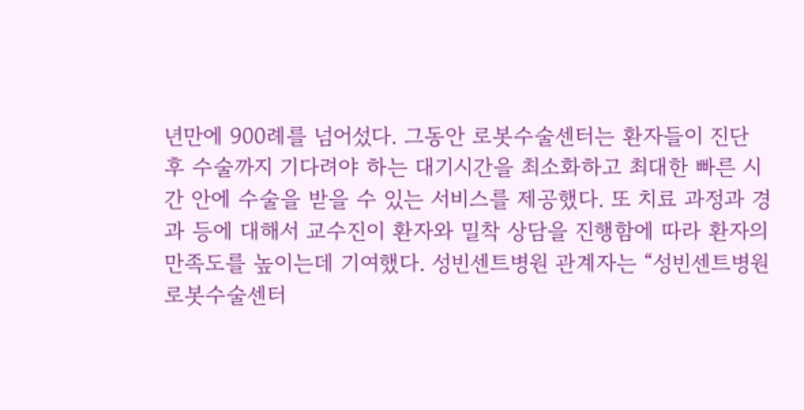년만에 900례를 넘어섰다. 그동안 로봇수술센터는 환자들이 진단 후 수술까지 기다려야 하는 대기시간을 최소화하고 최대한 빠른 시간 안에 수술을 받을 수 있는 서비스를 제공했다. 또 치료 과정과 경과 등에 대해서 교수진이 환자와 밀착 상담을 진행함에 따라 환자의 만족도를 높이는데 기여했다. 성빈센트병원 관계자는 “성빈센트병원 로봇수술센터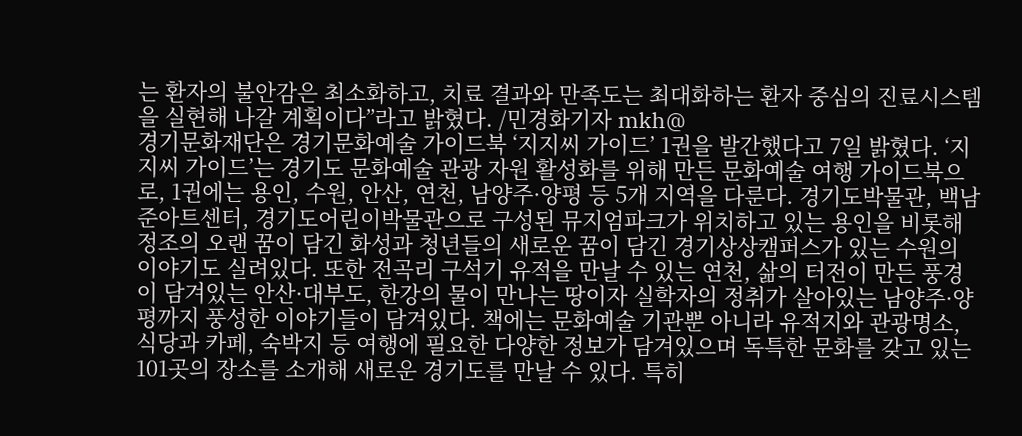는 환자의 불안감은 최소화하고, 치료 결과와 만족도는 최대화하는 환자 중심의 진료시스템을 실현해 나갈 계획이다”라고 밝혔다. /민경화기자 mkh@
경기문화재단은 경기문화예술 가이드북 ‘지지씨 가이드’ 1권을 발간했다고 7일 밝혔다. ‘지지씨 가이드’는 경기도 문화예술 관광 자원 활성화를 위해 만든 문화예술 여행 가이드북으로, 1권에는 용인, 수원, 안산, 연천, 남양주·양평 등 5개 지역을 다룬다. 경기도박물관, 백남준아트센터, 경기도어린이박물관으로 구성된 뮤지엄파크가 위치하고 있는 용인을 비롯해 정조의 오랜 꿈이 담긴 화성과 청년들의 새로운 꿈이 담긴 경기상상캠퍼스가 있는 수원의 이야기도 실려있다. 또한 전곡리 구석기 유적을 만날 수 있는 연천, 삶의 터전이 만든 풍경이 담겨있는 안산·대부도, 한강의 물이 만나는 땅이자 실학자의 정취가 살아있는 남양주·양평까지 풍성한 이야기들이 담겨있다. 책에는 문화예술 기관뿐 아니라 유적지와 관광명소, 식당과 카페, 숙박지 등 여행에 필요한 다양한 정보가 담겨있으며 독특한 문화를 갖고 있는 101곳의 장소를 소개해 새로운 경기도를 만날 수 있다. 특히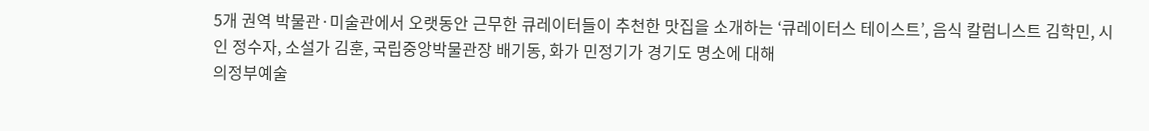5개 권역 박물관·미술관에서 오랫동안 근무한 큐레이터들이 추천한 맛집을 소개하는 ‘큐레이터스 테이스트’, 음식 칼럼니스트 김학민, 시인 정수자, 소설가 김훈, 국립중앙박물관장 배기동, 화가 민정기가 경기도 명소에 대해
의정부예술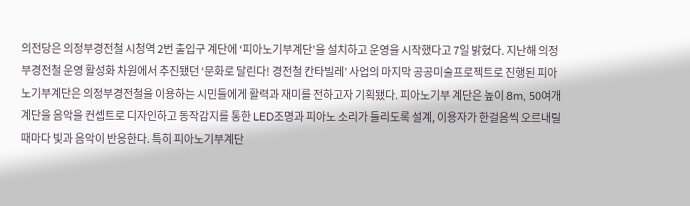의전당은 의정부경전철 시청역 2번 출입구 계단에 ‘피아노기부계단’을 설치하고 운영을 시작했다고 7일 밝혔다. 지난해 의정부경전철 운영 활성화 차원에서 추진됐던 ‘문화로 달린다! 경전철 칸타빌레’ 사업의 마지막 공공미술프로젝트로 진행된 피아노기부계단은 의정부경전철을 이용하는 시민들에게 활력과 재미를 전하고자 기획됐다. 피아노기부 계단은 높이 8m, 50여개 계단을 음악을 컨셉트로 디자인하고 동작감지를 통한 LED조명과 피아노 소리가 들리도록 설계, 이용자가 한걸음씩 오르내릴 때마다 빛과 음악이 반응한다. 특히 피아노기부계단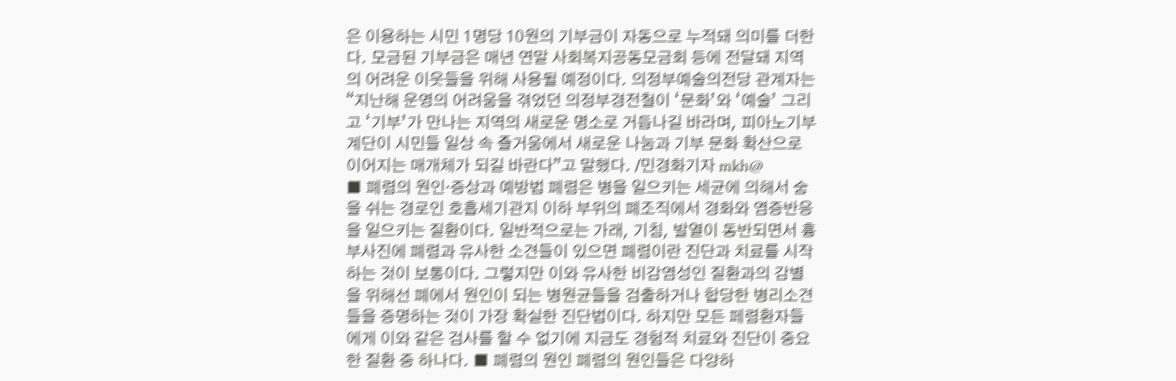은 이용하는 시민 1명당 10원의 기부금이 자동으로 누적돼 의미를 더한다. 모금된 기부금은 매년 연말 사회복지공동모금회 등에 전달돼 지역의 어려운 이웃들을 위해 사용될 예정이다. 의정부예술의전당 관계자는 “지난해 운영의 어려움을 겪었던 의정부경전철이 ‘문화’와 ‘예술’ 그리고 ‘기부’가 만나는 지역의 새로운 명소로 거듭나길 바라며, 피아노기부계단이 시민들 일상 속 즐거움에서 새로운 나눔과 기부 문화 확산으로 이어지는 매개체가 되길 바란다”고 말했다. /민경화기자 mkh@
■ 폐렴의 원인·증상과 예방법 폐렴은 병을 일으키는 세균에 의해서 숨을 쉬는 경로인 호흡세기관지 이하 부위의 폐조직에서 경화와 염증반응을 일으키는 질환이다. 일반적으로는 가래, 기침, 발열이 동반되면서 흉부사진에 폐렴과 유사한 소견들이 있으면 폐렴이란 진단과 치료를 시작하는 것이 보통이다. 그렇지만 이와 유사한 비감염성인 질환과의 감별을 위해선 폐에서 원인이 되는 병원균들을 검출하거나 합당한 병리소견들을 증명하는 것이 가장 확실한 진단법이다. 하지만 모든 페렴환자들에게 이와 같은 검사를 할 수 없기에 지금도 경험적 치료와 진단이 중요한 질환 중 하나다. ■ 폐렴의 원인 폐렴의 원인들은 다양하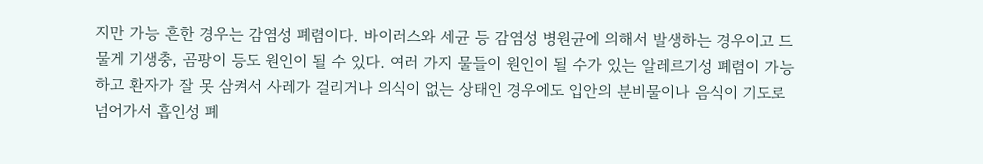지만 가능 흔한 경우는 감염성 폐렴이다. 바이러스와 세균 등 감염성 병원균에 의해서 발생하는 경우이고 드물게 기생충, 곰팡이 등도 원인이 될 수 있다. 여러 가지 물들이 원인이 될 수가 있는 알레르기성 폐렴이 가능하고 환자가 잘 못 삼켜서 사레가 걸리거나 의식이 없는 상태인 경우에도 입안의 분비물이나 음식이 기도로 넘어가서 흡인성 폐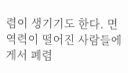렴이 생기기도 한다. 면역력이 떨어진 사람들에게서 폐렴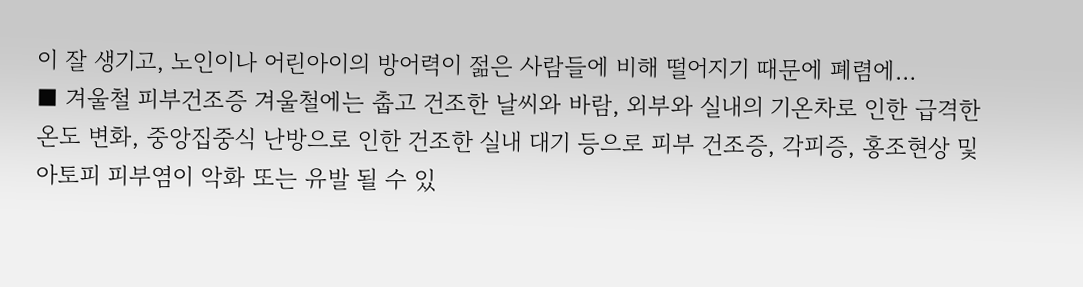이 잘 생기고, 노인이나 어린아이의 방어력이 젊은 사람들에 비해 떨어지기 때문에 폐렴에…
■ 겨울철 피부건조증 겨울철에는 춥고 건조한 날씨와 바람, 외부와 실내의 기온차로 인한 급격한 온도 변화, 중앙집중식 난방으로 인한 건조한 실내 대기 등으로 피부 건조증, 각피증, 홍조현상 및 아토피 피부염이 악화 또는 유발 될 수 있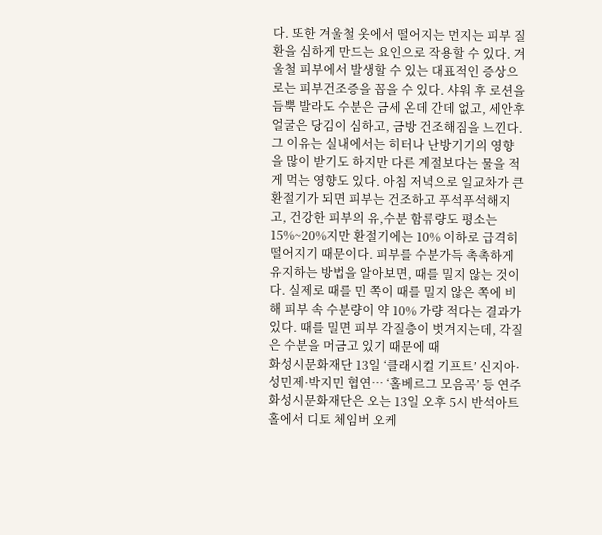다. 또한 겨울철 옷에서 떨어지는 먼지는 피부 질환을 심하게 만드는 요인으로 작용할 수 있다. 겨울철 피부에서 발생할 수 있는 대표적인 증상으로는 피부건조증을 꼽을 수 있다. 샤워 후 로션을 듬뿍 발라도 수분은 금세 온데 간데 없고, 세안후 얼굴은 당김이 심하고, 금방 건조해짐을 느낀다. 그 이유는 실내에서는 히터나 난방기기의 영향을 많이 받기도 하지만 다른 계절보다는 물을 적게 먹는 영향도 있다. 아침 저녁으로 일교차가 큰 환절기가 되면 피부는 건조하고 푸석푸석해지고, 건강한 피부의 유,수분 함류량도 평소는 15%~20%지만 환절기에는 10% 이하로 급격히 떨어지기 때문이다. 피부를 수분가득 촉촉하게 유지하는 방법을 알아보면, 때를 밀지 않는 것이다. 실제로 때를 민 쪽이 때를 밀지 않은 쪽에 비해 피부 속 수분량이 약 10% 가량 적다는 결과가 있다. 때를 밀면 피부 각질층이 벗겨지는데, 각질은 수분을 머금고 있기 때문에 때
화성시문화재단 13일 ‘클래시컬 기프트’ 신지아·성민제·박지민 협연… ‘홀베르그 모음곡’ 등 연주 화성시문화재단은 오는 13일 오후 5시 반석아트홀에서 디토 체임버 오케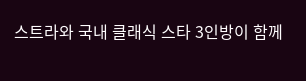스트라와 국내 클래식 스타 3인방이 함께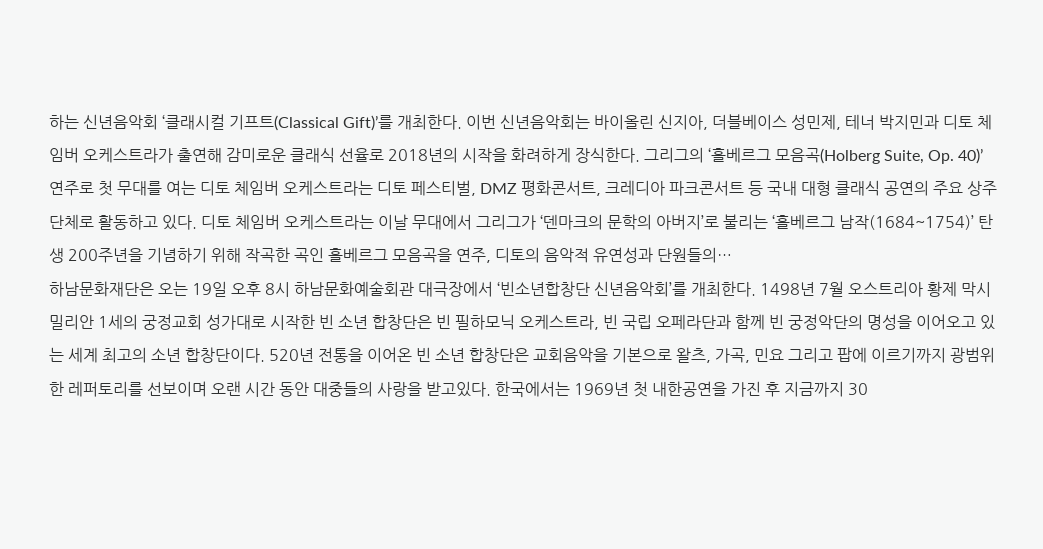하는 신년음악회 ‘클래시컬 기프트(Classical Gift)’를 개최한다. 이번 신년음악회는 바이올린 신지아, 더블베이스 성민제, 테너 박지민과 디토 체임버 오케스트라가 출연해 감미로운 클래식 선율로 2018년의 시작을 화려하게 장식한다. 그리그의 ‘홀베르그 모음곡(Holberg Suite, Op. 40)’ 연주로 첫 무대를 여는 디토 체임버 오케스트라는 디토 페스티벌, DMZ 평화콘서트, 크레디아 파크콘서트 등 국내 대형 클래식 공연의 주요 상주단체로 활동하고 있다. 디토 체임버 오케스트라는 이날 무대에서 그리그가 ‘덴마크의 문학의 아버지’로 불리는 ‘홀베르그 남작(1684~1754)’ 탄생 200주년을 기념하기 위해 작곡한 곡인 홀베르그 모음곡을 연주, 디토의 음악적 유연성과 단원들의…
하남문화재단은 오는 19일 오후 8시 하남문화예술회관 대극장에서 ‘빈소년합창단 신년음악회’를 개최한다. 1498년 7월 오스트리아 황제 막시밀리안 1세의 궁정교회 성가대로 시작한 빈 소년 합창단은 빈 필하모닉 오케스트라, 빈 국립 오페라단과 함께 빈 궁정악단의 명성을 이어오고 있는 세계 최고의 소년 합창단이다. 520년 전통을 이어온 빈 소년 합창단은 교회음악을 기본으로 왈츠, 가곡, 민요 그리고 팝에 이르기까지 광범위한 레퍼토리를 선보이며 오랜 시간 동안 대중들의 사랑을 받고있다. 한국에서는 1969년 첫 내한공연을 가진 후 지금까지 30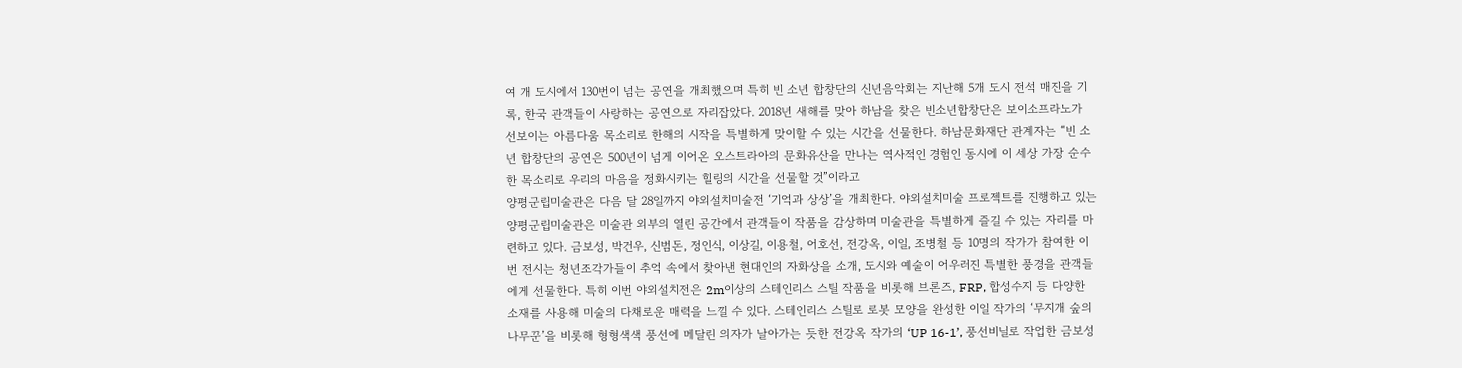여 개 도시에서 130번이 넘는 공연을 개최했으며 특히 빈 소년 합창단의 신년음악회는 지난해 5개 도시 전석 매진을 기록, 한국 관객들이 사랑하는 공연으로 자리잡았다. 2018년 새해를 맞아 하남을 찾은 빈소년합창단은 보이소프라노가 선보이는 아름다움 목소리로 한해의 시작을 특별하게 맞이할 수 있는 시간을 선물한다. 하남문화재단 관계자는 “빈 소년 합창단의 공연은 500년이 넘게 이어온 오스트라아의 문화유산을 만나는 역사적인 경험인 동시에 이 세상 가장 순수한 목소리로 우리의 마음을 정화시키는 힐링의 시간을 선물할 것”이라고
양평군립미술관은 다음 달 28일까지 야외설치미술전 ‘기억과 상상’을 개최한다. 야외설치미술 프로젝트를 진행하고 있는 양평군립미술관은 미술관 외부의 열린 공간에서 관객들이 작품을 감상하며 미술관을 특별하게 즐길 수 있는 자리를 마련하고 있다. 금보성, 박건우, 신범돈, 정인식, 이상길, 이용철, 어호선, 전강옥, 이일, 조병철 등 10명의 작가가 참여한 이번 전시는 청년조각가들이 추억 속에서 찾아낸 현대인의 자화상을 소개, 도시와 예술이 어우러진 특별한 풍경을 관객들에게 선물한다. 특히 이번 야외설치전은 2m이상의 스테인리스 스틸 작품을 비롯해 브론즈, FRP, 합성수지 등 다양한 소재를 사용해 미술의 다채로운 매력을 느낄 수 있다. 스테인리스 스틸로 로봇 모양을 완성한 이일 작가의 ‘무지개 숲의 나무꾼’을 비롯해 형형색색 풍선에 메달린 의자가 날아가는 듯한 전강옥 작가의 ‘UP 16-1’, 풍선비닐로 작업한 금보성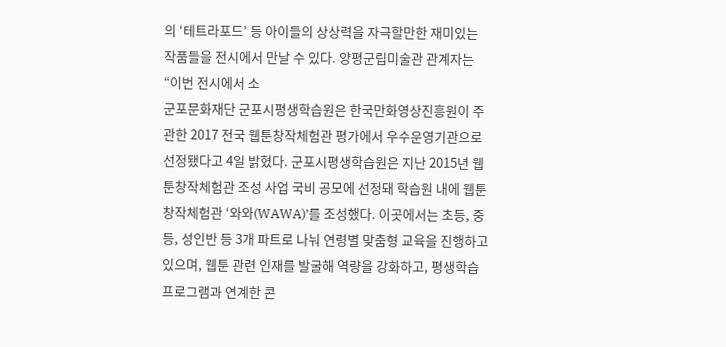의 ‘테트라포드’ 등 아이들의 상상력을 자극할만한 재미있는 작품들을 전시에서 만날 수 있다. 양평군립미술관 관계자는 “이번 전시에서 소
군포문화재단 군포시평생학습원은 한국만화영상진흥원이 주관한 2017 전국 웹툰창작체험관 평가에서 우수운영기관으로 선정됐다고 4일 밝혔다. 군포시평생학습원은 지난 2015년 웹툰창작체험관 조성 사업 국비 공모에 선정돼 학습원 내에 웹툰창작체험관 ‘와와(WAWA)’를 조성했다. 이곳에서는 초등, 중등, 성인반 등 3개 파트로 나눠 연령별 맞춤형 교육을 진행하고 있으며, 웹툰 관련 인재를 발굴해 역량을 강화하고, 평생학습 프로그램과 연계한 콘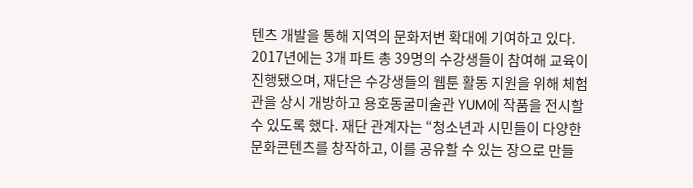텐츠 개발을 통해 지역의 문화저변 확대에 기여하고 있다. 2017년에는 3개 파트 총 39명의 수강생들이 참여해 교육이 진행됐으며, 재단은 수강생들의 웹툰 활동 지원을 위해 체험관을 상시 개방하고 용호동굴미술관 YUM에 작품을 전시할 수 있도록 했다. 재단 관계자는 “청소년과 시민들이 다양한 문화콘텐츠를 창작하고, 이를 공유할 수 있는 장으로 만들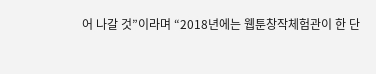어 나갈 것”이라며 “2018년에는 웹툰창작체험관이 한 단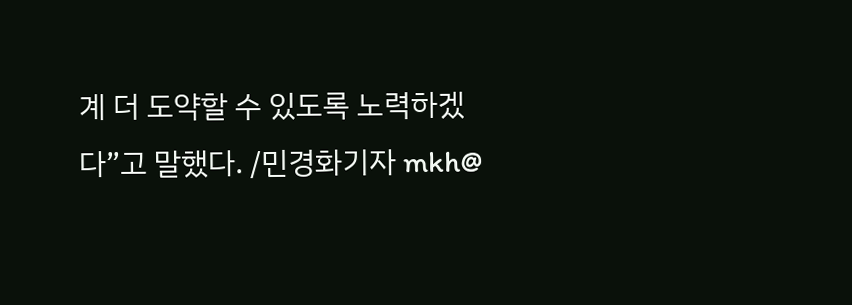계 더 도약할 수 있도록 노력하겠다”고 말했다. /민경화기자 mkh@